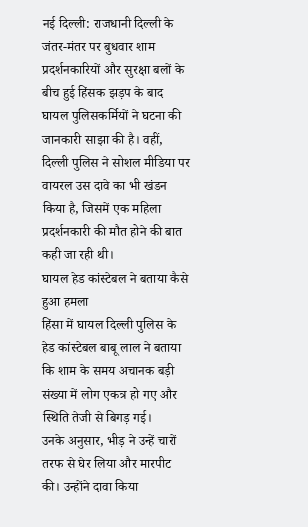नई दिल्ली: राजधानी दिल्ली के जंतर-मंतर पर बुधवार शाम प्रदर्शनकारियों और सुरक्षा बलों के बीच हुई हिंसक झड़प के बाद घायल पुलिसकर्मियों ने घटना की जानकारी साझा की है। वहीं, दिल्ली पुलिस ने सोशल मीडिया पर वायरल उस दावे का भी खंडन किया है, जिसमें एक महिला प्रदर्शनकारी की मौत होने की बात कही जा रही थी।
घायल हेड कांस्टेबल ने बताया कैसे हुआ हमला
हिंसा में घायल दिल्ली पुलिस के हेड कांस्टेबल बाबू लाल ने बताया कि शाम के समय अचानक बड़ी संख्या में लोग एकत्र हो गए और स्थिति तेजी से बिगड़ गई।
उनके अनुसार, भीड़ ने उन्हें चारों तरफ से घेर लिया और मारपीट की। उन्होंने दावा किया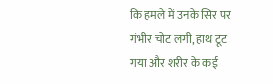कि हमले में उनके सिर पर गंभीर चोट लगी, हाथ टूट गया और शरीर के कई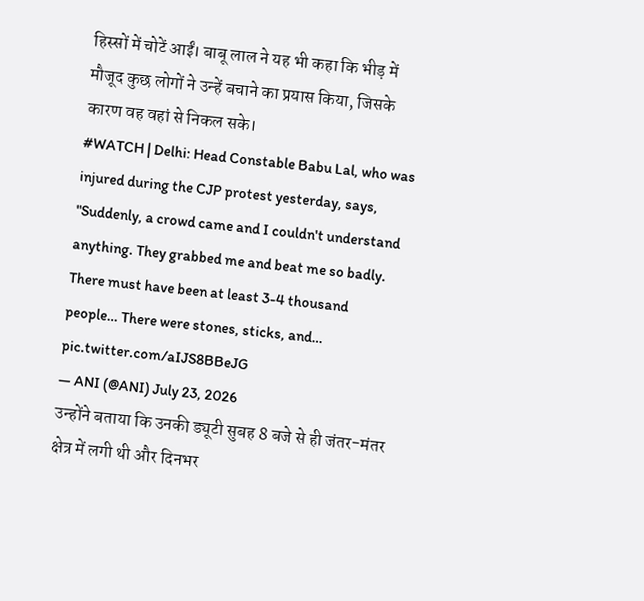हिस्सों में चोटें आईं। बाबू लाल ने यह भी कहा कि भीड़ में मौजूद कुछ लोगों ने उन्हें बचाने का प्रयास किया, जिसके कारण वह वहां से निकल सके।
#WATCH | Delhi: Head Constable Babu Lal, who was injured during the CJP protest yesterday, says, "Suddenly, a crowd came and I couldn't understand anything. They grabbed me and beat me so badly. There must have been at least 3-4 thousand people… There were stones, sticks, and… pic.twitter.com/aIJS8BBeJG
— ANI (@ANI) July 23, 2026
उन्होंने बताया कि उनकी ड्यूटी सुबह 8 बजे से ही जंतर-मंतर क्षेत्र में लगी थी और दिनभर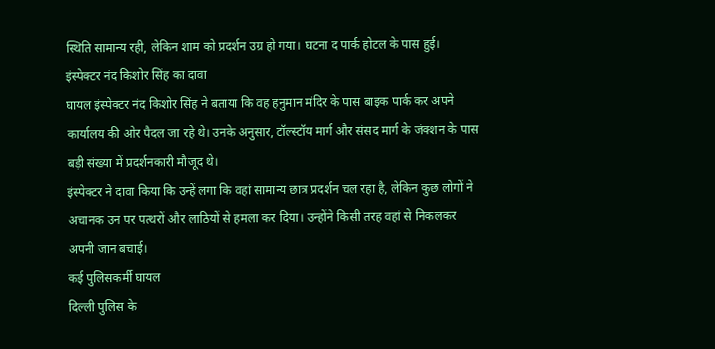स्थिति सामान्य रही, लेकिन शाम को प्रदर्शन उग्र हो गया। घटना द पार्क होटल के पास हुई।
इंस्पेक्टर नंद किशोर सिंह का दावा
घायल इंस्पेक्टर नंद किशोर सिंह ने बताया कि वह हनुमान मंदिर के पास बाइक पार्क कर अपने कार्यालय की ओर पैदल जा रहे थे। उनके अनुसार, टॉल्स्टॉय मार्ग और संसद मार्ग के जंक्शन के पास बड़ी संख्या में प्रदर्शनकारी मौजूद थे।
इंस्पेक्टर ने दावा किया कि उन्हें लगा कि वहां सामान्य छात्र प्रदर्शन चल रहा है, लेकिन कुछ लोगों ने अचानक उन पर पत्थरों और लाठियों से हमला कर दिया। उन्होंने किसी तरह वहां से निकलकर अपनी जान बचाई।
कई पुलिसकर्मी घायल
दिल्ली पुलिस के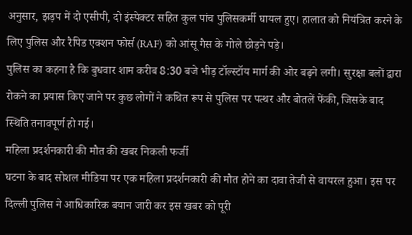अनुसार, झड़प में दो एसीपी, दो इंस्पेक्टर सहित कुल पांच पुलिसकर्मी घायल हुए। हालात को नियंत्रित करने के लिए पुलिस और रैपिड एक्शन फोर्स (RAF) को आंसू गैस के गोले छोड़ने पड़े।
पुलिस का कहना है कि बुधवार शाम करीब 8:30 बजे भीड़ टॉल्स्टॉय मार्ग की ओर बढ़ने लगी। सुरक्षा बलों द्वारा रोकने का प्रयास किए जाने पर कुछ लोगों ने कथित रूप से पुलिस पर पत्थर और बोतलें फेंकी, जिसके बाद स्थिति तनावपूर्ण हो गई।
महिला प्रदर्शनकारी की मौत की खबर निकली फर्जी
घटना के बाद सोशल मीडिया पर एक महिला प्रदर्शनकारी की मौत होने का दावा तेजी से वायरल हुआ। इस पर दिल्ली पुलिस ने आधिकारिक बयान जारी कर इस खबर को पूरी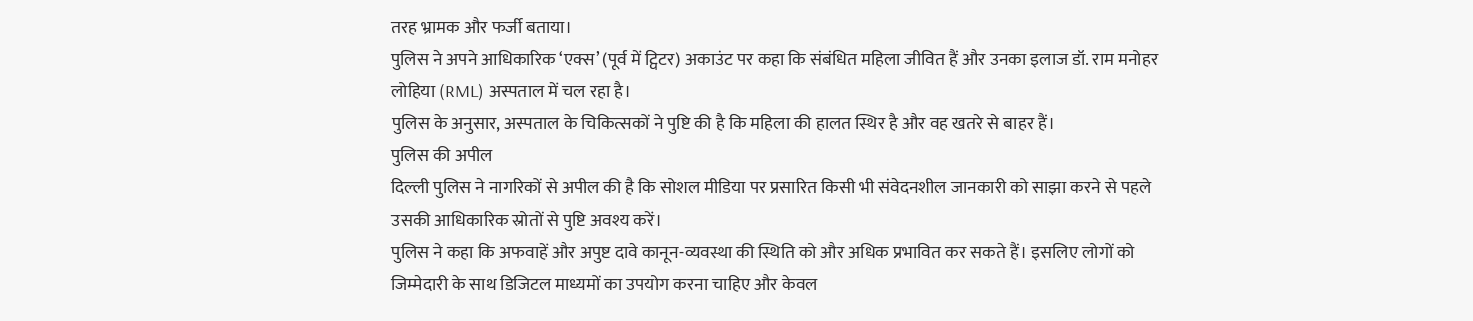तरह भ्रामक और फर्जी बताया।
पुलिस ने अपने आधिकारिक ‘एक्स’ (पूर्व में ट्विटर) अकाउंट पर कहा कि संबंधित महिला जीवित हैं और उनका इलाज डॉ. राम मनोहर लोहिया (RML) अस्पताल में चल रहा है।
पुलिस के अनुसार, अस्पताल के चिकित्सकों ने पुष्टि की है कि महिला की हालत स्थिर है और वह खतरे से बाहर हैं।
पुलिस की अपील
दिल्ली पुलिस ने नागरिकों से अपील की है कि सोशल मीडिया पर प्रसारित किसी भी संवेदनशील जानकारी को साझा करने से पहले उसकी आधिकारिक स्रोतों से पुष्टि अवश्य करें।
पुलिस ने कहा कि अफवाहें और अपुष्ट दावे कानून-व्यवस्था की स्थिति को और अधिक प्रभावित कर सकते हैं। इसलिए लोगों को जिम्मेदारी के साथ डिजिटल माध्यमों का उपयोग करना चाहिए और केवल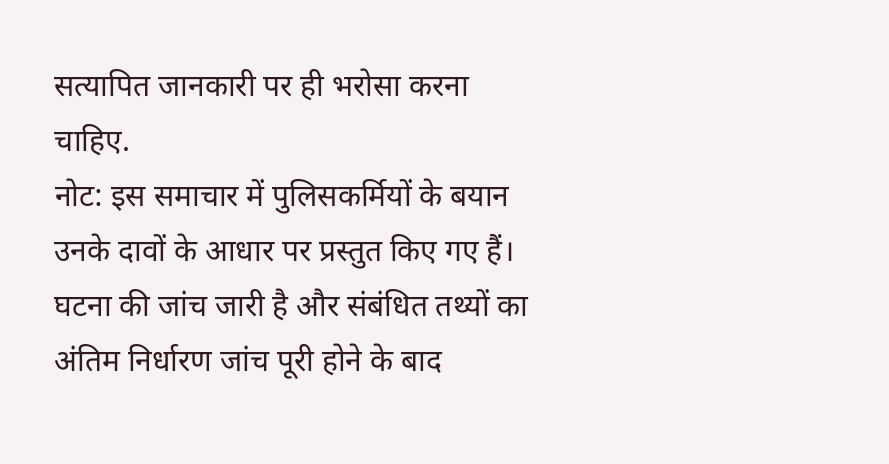सत्यापित जानकारी पर ही भरोसा करना चाहिए.
नोट: इस समाचार में पुलिसकर्मियों के बयान उनके दावों के आधार पर प्रस्तुत किए गए हैं। घटना की जांच जारी है और संबंधित तथ्यों का अंतिम निर्धारण जांच पूरी होने के बाद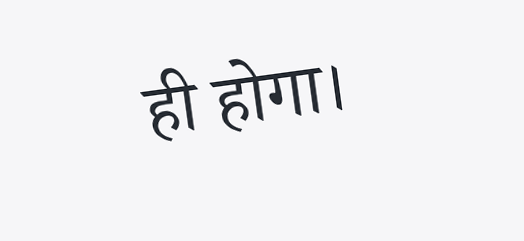ही होगा।